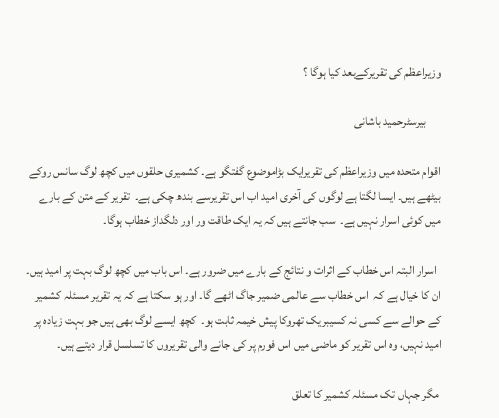وزیراعظم کی تقریرکےبعد کیا ہوگا ؟

      بیرسٹرحمید باشانی

اقوام متحدہ میں وزیراعظم کی تقریرایک بڑاموضوع گفتگو ہے۔ کشمیری حلقوں میں کچھ لوگ سانس روکے بیٹھے ہیں۔ ایسا لگتا ہے لوگوں کی آخری امید اب اس تقریرسے بندھ چکی ہے۔  تقریر کے متن کے بارے میں کوئی اسرار نہیں ہے۔  سب جانتے ہیں کہ یہ ایک طاقت ور اور دلگداز خطاب ہوگا۔

  اسرار البتہ اس خطاب کے اثرات و نتائج کے بارے میں ضرور ہے۔ اس باب میں کچھ لوگ بہت پر امید ہیں۔ ان کا خیال ہے کہ  اس خطاب سے عالمی ضمیر جاگ اٹھے گا۔ اور ہو سکتا ہے کہ یہ تقریر مسئلہ کشمیر کے حوالے سے کسی نہ کسیبریک تھروکا پیش خیمہ ثابت ہو۔  کچھ ایسے لوگ بھی ہیں جو بہت زیادہ پر امید نہیں، وہ اس تقریر کو ماضی میں اس فورم پر کی جانے والی تقریروں کا تسلسل قرار دیتے ہیں۔

 مگر جہاں تک مسئلہ کشمیر کا تعلق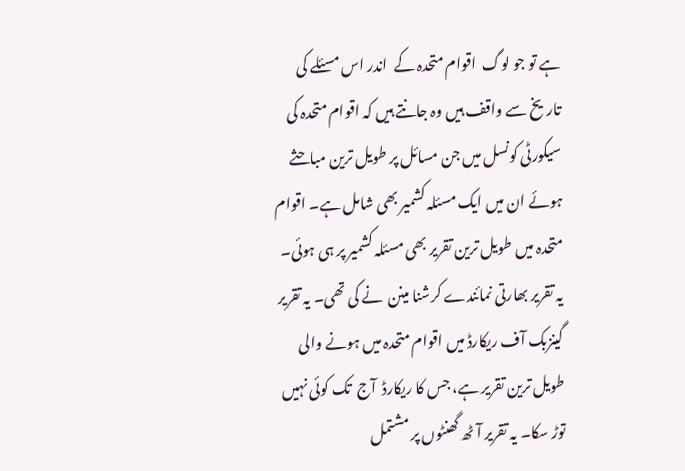ہے تو جو لوگ  اقوام متحدہ کے  اندر اس مسئلے کی تاریخ سے واقف ہیں وہ جانتے ہیں کہ اقوام متحدہ کی سیکورٹی کونسل میں جن مسائل پر طویل ترین مباحثے ہوئے ان میں ایک مسئلہ کشمیر بھی شامل ہے۔ اقوام متحدہ میں طویل ترین تقریر بھی مسئلہ کشمیر پر ہی ہوئی۔ یہ تقریر بھارتی نمائندے کرشنا مینن  نے کی تھی۔ یہ تقریر گینزبک آف ریکارڈ میں اقوام متحدہ میں ہونے والی طویل ترین تقریر ہے، جس کا ریکارڈ  آج  تک کوئی نہیں توڑ سکا۔ یہ تقریر آٹھ گھنٹوں پر مشتمل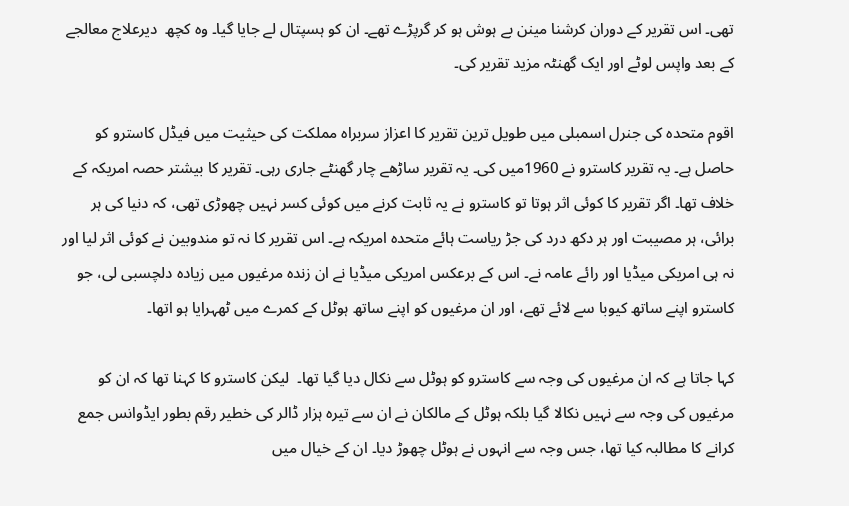تھی۔ اس تقریر کے دوران کرشنا مینن بے ہوش ہو کر گرپڑے تھے۔ ان کو ہسپتال لے جایا گیا۔ وہ کچھ  دیرعلاج معالجے کے بعد واپس لوٹے اور ایک گھنٹہ مزید تقریر کی۔

اقوم متحدہ کی جنرل اسمبلی میں طویل ترین تقریر کا اعزاز سربراہ مملکت کی حیثیت میں فیڈل کاسترو کو حاصل ہے۔ یہ تقریر کاسترو نے 1960میں کی۔ یہ تقریر ساڑھے چار گھنٹے جاری رہی۔ تقریر کا بیشتر حصہ امریکہ کے خلاف تھا۔ اگر تقریر کا کوئی اثر ہوتا تو کاسترو نے یہ ثابت کرنے میں کوئی کسر نہیں چھوڑی تھی، کہ دنیا کی ہر برائی، ہر مصیبت اور ہر دکھ درد کی جڑ ریاست ہائے متحدہ امریکہ ہے۔ اس تقریر کا نہ تو مندوبین نے کوئی اثر لیا اور نہ ہی امریکی میڈیا اور رائے عامہ نے۔ اس کے برعکس امریکی میڈیا نے ان زندہ مرغیوں میں زیادہ دلچسبی لی، جو کاسترو اپنے ساتھ کیوبا سے لائے تھے، اور ان مرغیوں کو اپنے ساتھ ہوٹل کے کمرے میں ٹھہرایا ہو اتھا۔

کہا جاتا ہے کہ ان مرغیوں کی وجہ سے کاسترو کو ہوٹل سے نکال دیا گیا تھا۔  لیکن کاسترو کا کہنا تھا کہ ان کو مرغیوں کی وجہ سے نہیں نکالا گیا بلکہ ہوٹل کے مالکان نے ان سے تیرہ ہزار ڈالر کی خطیر رقم بطور ایڈوانس جمع کرانے کا مطالبہ کیا تھا، جس وجہ سے انہوں نے ہوٹل چھوڑ دیا۔ ان کے خیال میں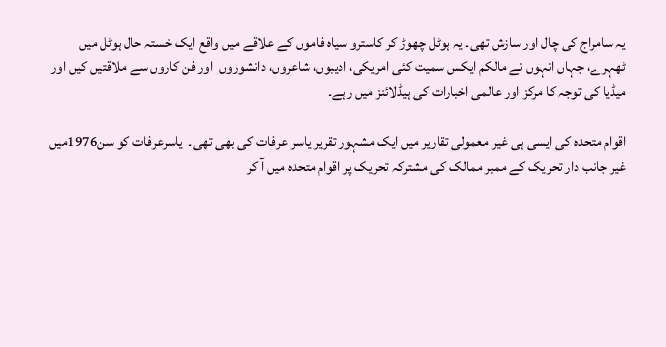یہ سامراج کی چال اور سازش تھی۔ یہ ہوٹل چھوڑ کر کاسترو سیاہ فاموں کے علاقے میں واقع ایک خستہ حال ہوٹل میں ٹھہرے، جہاں انہوں نے مالکم ایکس سمیت کئی امریکی، ادیبوں، شاعروں، دانشوروں  اور فن کاروں سے ملاقتیں کیں اور میڈیا کی توجہ کا مرکز اور عالمی اخبارات کی ہیڈلائنز میں رہے۔

اقوام متحدہ کی ایسی ہی غیر معمولی تقاریر میں ایک مشہور تقریر یاسر عرفات کی بھی تھی۔  یاسرعرفات کو سن1976میں غیر جانب دار تحریک کے ممبر ممالک کی مشترکہ تحریک پر اقوام متحدہ میں آ کر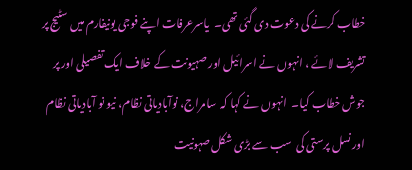خطاب کرنے کی دعوت دی گئی تھی۔  یاسرعرفات اپنے فوجی یونیفارم میں سٹیج پر تشریف لائے ، انہوں نے اسرائیل اور صہیونت کے خلاف ایک تفصیلی اور پر جوش خطاب کیا۔  انہوں نے کہا کہ  سامراج، نوآبادیاتی نظام، نیو نو آبادیاتی نظام اور نسل پرستی کی  سب سے بڑی شکل صہونیت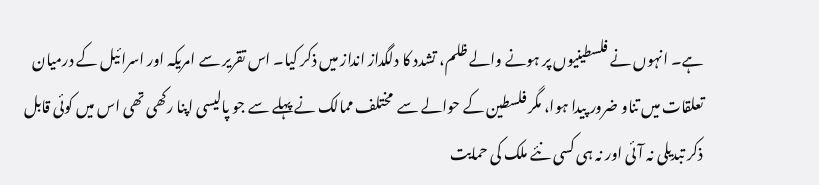ہے۔ انہوں نے فلسطینیوں پر ہونے والے ظلم، تشدد کا دلگداز انداز میں ذکر کیا۔ اس تقریر سے امریکہ اور اسرائیل کے درمیان تعلقات میں تناو ضرور پیدا ہوا، مگر فلسطین کے حوالے سے  مختلف ممالک نے پہلے سے جو پالیسی اپنا رکھی تھی اس میں کوئی قابل ذکر تبدیلی نہ آئی اور نہ ہی کسی نئے ملک کی حمایت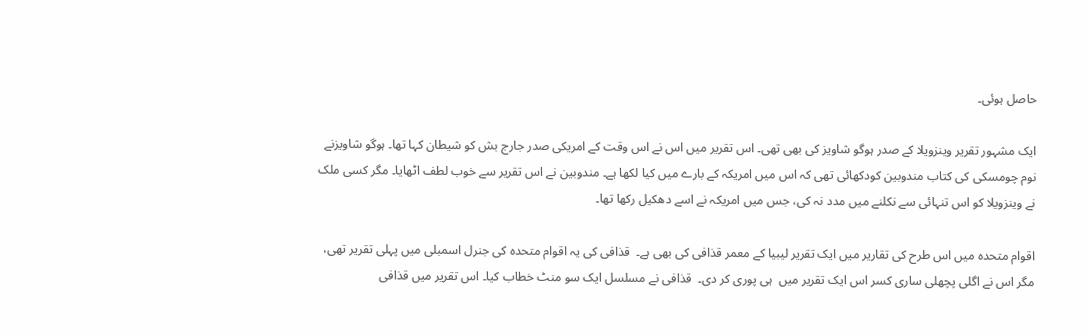حاصل ہوئی۔

ایک مشہور تقریر وینزویلا کے صدر ہوگو شاویز کی بھی تھی۔ اس تقریر میں اس نے اس وقت کے امریکی صدر جارج بش کو شیطان کہا تھا۔ ہوگو شاویزنے نوم چومسکی کی کتاب مندوبین کودکھائی تھی کہ اس میں امریکہ کے بارے میں کیا لکھا ہے۔ مندوبین نے اس تقریر سے خوب لطف اٹھایا۔ مگر کسی ملک نے وینزویلا کو اس تنہائی سے نکلنے میں مدد نہ کی، جس میں امریکہ نے اسے دھکیل رکھا تھا۔

اقوام متحدہ میں اس طرح کی تقاریر میں ایک تقریر لیبیا کے معمر قذافی کی بھی ہے۔  قذافی کی یہ اقوام متحدہ کی جنرل اسمبلی میں پہلی تقریر تھی، مگر اس نے اگلی پچھلی ساری کسر اس ایک تقریر میں  ہی پوری کر دی۔  قذافی نے مسلسل ایک سو منٹ خطاب کیا۔ اس تقریر میں قذافی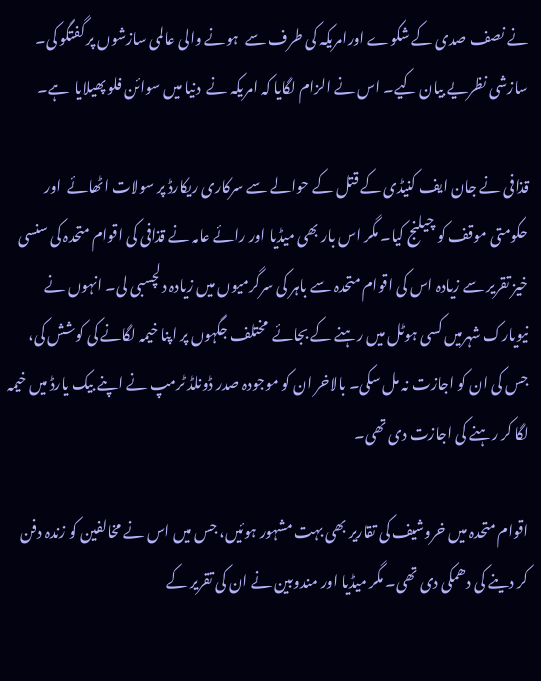نے نصف صدی کے شکوے اورامریکہ کی طرف سے  ہونے والی عالمی سازشوں پر گفتگو کی۔ سازشی نظریے بیان کیے۔ اس نے الزام لگایا کہ امریکہ نے  دنیا میں سوائن فلو پھیلایا  ہے۔

قذافی نے جان ایف کنیڈی کے قتل کے حوالے سے سرکاری ریکارڈ پر سولات اٹھائے  اور حکومتی موقف کو چیلنج کیا۔ مگر اس بار بھی میڈیا اور رائے عامہ نے قذافی کی اقوام متحدہ کی سنسی خیز تقریر سے زیادہ اس کی اقوام متحدہ سے باہر کی سرگرمیوں میں زیادہ دلچسبی لی۔ انہوں نے نیویارک شہرمیں کسی ہوٹل میں رہنے کے بجائے  مختلف جگہوں پر اپنا خیمہ لگانے کی کوشش کی، جس کی ان کو اجازت نہ مل سکی۔ بالاخر ان کو موجودہ صدر ڈونلڈ ٹرمپ نے اپنے بیک یارڈ میں خیمہ لگا کر رہنے کی اجازت دی تھی۔

اقوام متحدہ میں خروشیف کی تقاریر بھی بہت مشہور ہوئیں، جس میں اس نے مخالفین کو زندہ دفن کر دینے کی دھمکی دی تھی۔ مگر میڈیا اور مندوبین نے ان کی تقریر کے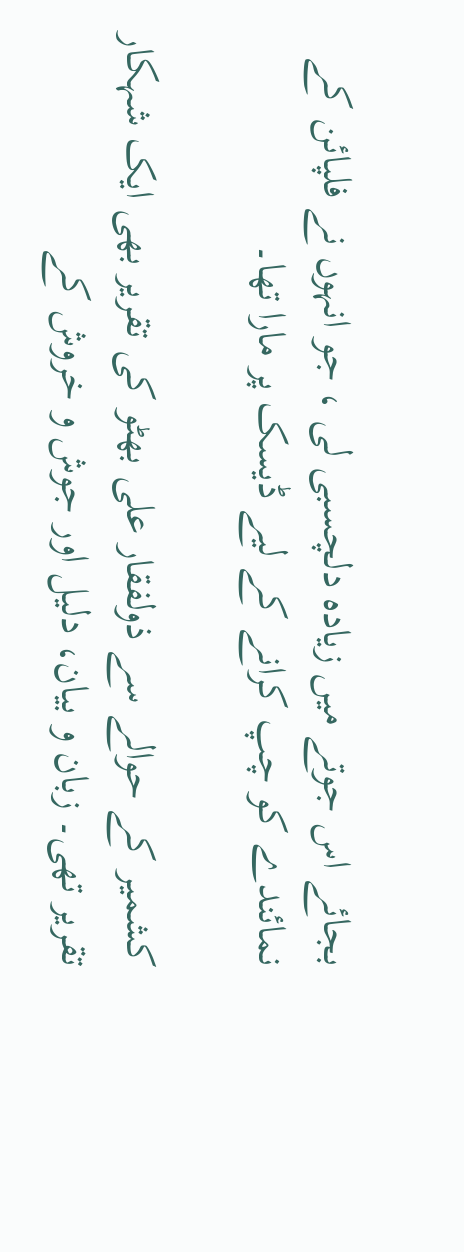بجائے اس جوتے میں زیادہ دلچسبی لی ، جو انہوں نے فلپائن کے نمائندے کو چپ کرانے کے لیے ڈیسک پر مارا تھا۔

کشمیر کے حوالے سے ذولفقار علی بھٹو کی تقریر بھی ایک شہکار تقریر تھی۔ زبان و بیان، دلیل اور جوش و خروش کے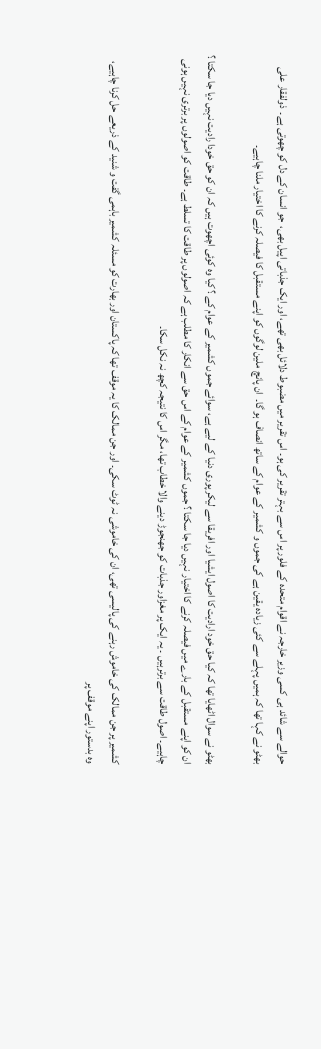حوالے سے شائد ہی کسی وزیر خارجہ نے اقوام متحدہ کے فلور پر اس سے بہتر تقریر کی ہو۔ اس تقریر میں مضبوط دلائل بھی تھے، اور ایک جذباتی اپیل بھی،  جو انسان کے دل کو چھوتی ہے۔  ذولفقار علی بھٹو نے کہا تھا کہ ہمیں پہلے سے کئی زیادہ یقین ہے کی جموں و کشمیر کے عوام کے ساتھ انصاف ہو گا۔  ان پانچ ملین لوگوں کو اپنے مستقبل کا فیصلہ کرنے کا اختیار ملنا چاہیے۔

بھٹو نے سوال اٹھایا تھا کہ کیا حق خود ارادیت کا اصول ایشیا اور افریقا سے لیکر پوری دنیا کے لیے ہے، سوائے جموں کشمیر کے عوام کے ؟ کیا وہ کوئی اچھوت ہیں کہ ان کو حق خودا رادیت نہیں دیا جا سکتا ؟ ان کو اپنے مستقبل کے بارے میں فیصلہ کرنے کا اختیار نہیں دیا جا سکتا ؟ جموں کشمیر کے عوام کے اس حق سے انکار کا مطلب ہے کہ اصولوں پر طاقت کا تسلط ہے۔ طاقت کو اصولوں پر برتری نہیں ہونی چاہیے۔ اصول طاقت سے برترہیں ۔ یہ ایک پر مغزاور جذبات کو جھنجوڑ دینے والا خطاب تھا، مگر اس کا نتیجہ کچھ نہ نکل سکا۔

کشمیر پر جن ممالک کی خاموش رہنے کی پالیسی تھی، ان کی خاموشی نہ ٹوٹ سکی۔ اور جن ممالک کا یہ موقف تھا کہ پاکستان اور بھارت کو مسئلہ کشمیر باہمی گفت و شنید کے ذریعے حل کرنا چاہیے، وہ بدستور اپنے موقف پر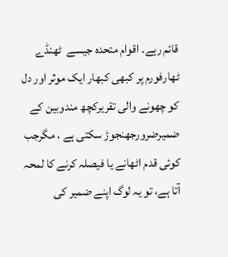قائم رہے۔ اقوام متحدہ جیسے  ٹھنڈے ٹھارفورم پر کبھی کبھار ایک موثر اور دل کو چھونے والی تقریرکچھ مندوبین کے ضمیرضرورجھنجوڑ سکتی ہے ، مگرجب کوئی قدم اٹھانے یا فیصلہ کرنے کا لمحہ آتا ہے، تو یہ لوگ اپنے ضمیر کی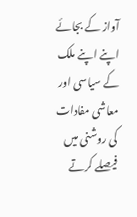آواز کے بجائے اپنے اپنے ملک کے سیاسی اور معاشی مفادات کی روشنی میں فیصلے کرتے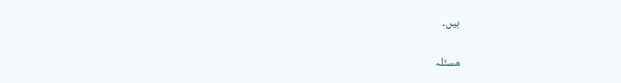ہیں۔

مسئلہ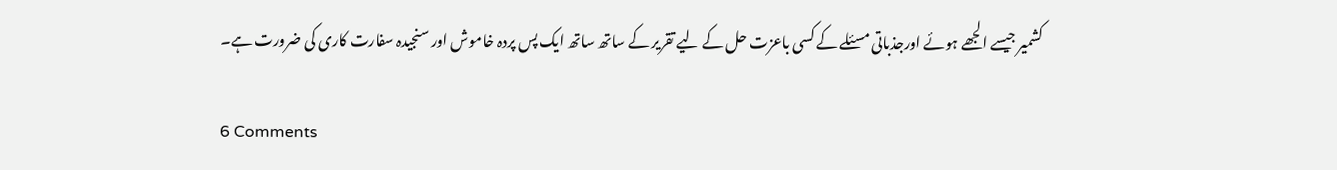کشمیر جیسے الجھے ہوئے اورجذباتی مسئلے کے کسی باعزت حل کے لیے تقریر کے ساتھ ساتھ ایک پس پردہ خاموش اور سنجیدہ سفارت کاری کی ضرورت ہے۔

6 Comments